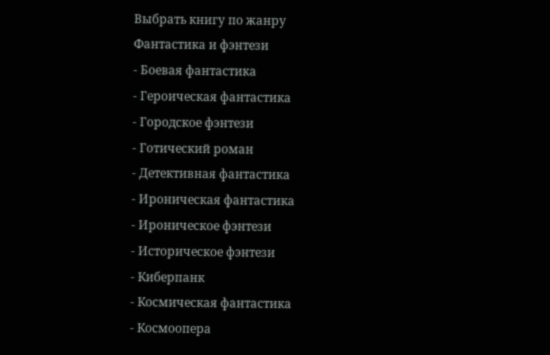Выбрать книгу по жанру
Фантастика и фэнтези
- Боевая фантастика
- Героическая фантастика
- Городское фэнтези
- Готический роман
- Детективная фантастика
- Ироническая фантастика
- Ироническое фэнтези
- Историческое фэнтези
- Киберпанк
- Космическая фантастика
- Космоопера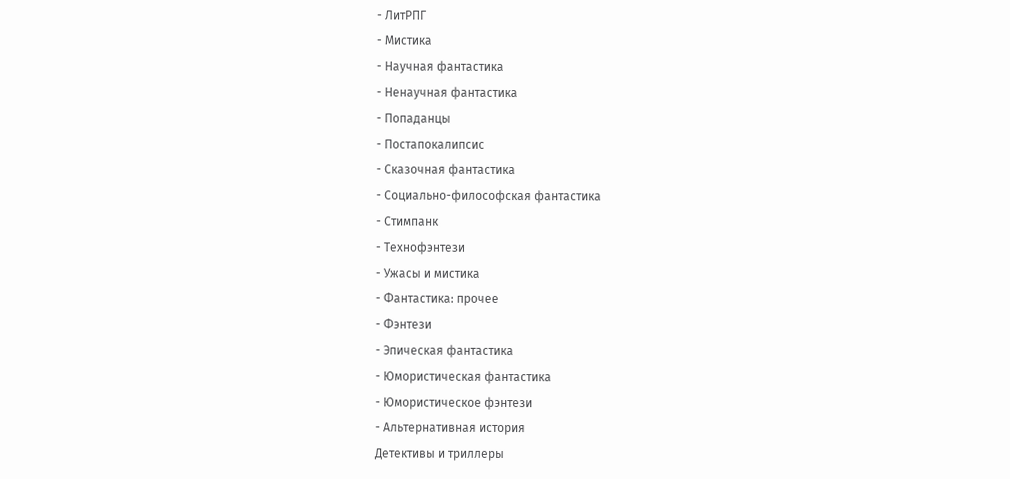- ЛитРПГ
- Мистика
- Научная фантастика
- Ненаучная фантастика
- Попаданцы
- Постапокалипсис
- Сказочная фантастика
- Социально-философская фантастика
- Стимпанк
- Технофэнтези
- Ужасы и мистика
- Фантастика: прочее
- Фэнтези
- Эпическая фантастика
- Юмористическая фантастика
- Юмористическое фэнтези
- Альтернативная история
Детективы и триллеры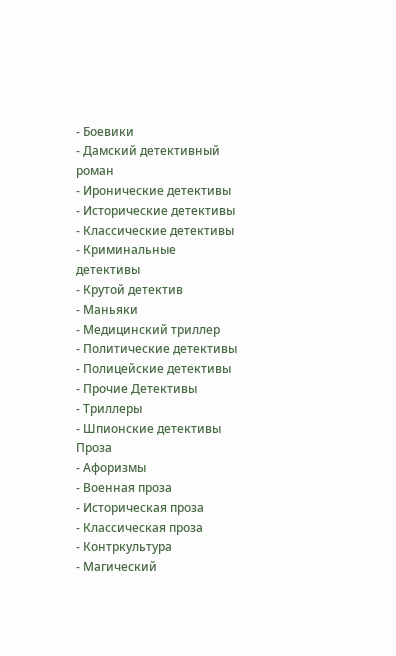- Боевики
- Дамский детективный роман
- Иронические детективы
- Исторические детективы
- Классические детективы
- Криминальные детективы
- Крутой детектив
- Маньяки
- Медицинский триллер
- Политические детективы
- Полицейские детективы
- Прочие Детективы
- Триллеры
- Шпионские детективы
Проза
- Афоризмы
- Военная проза
- Историческая проза
- Классическая проза
- Контркультура
- Магический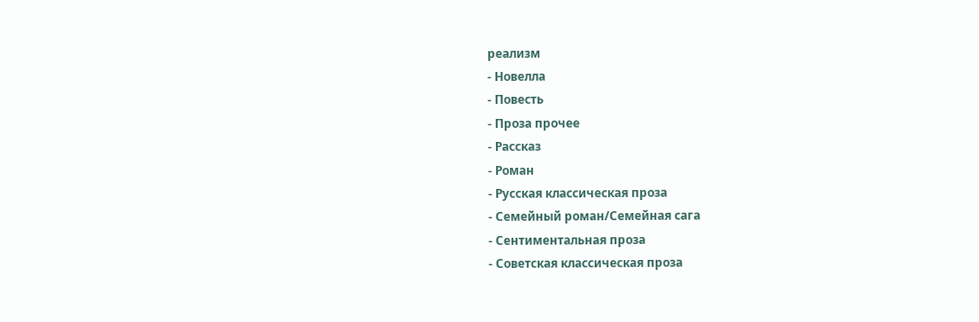реализм
- Новелла
- Повесть
- Проза прочее
- Рассказ
- Роман
- Русская классическая проза
- Семейный роман/Семейная сага
- Сентиментальная проза
- Советская классическая проза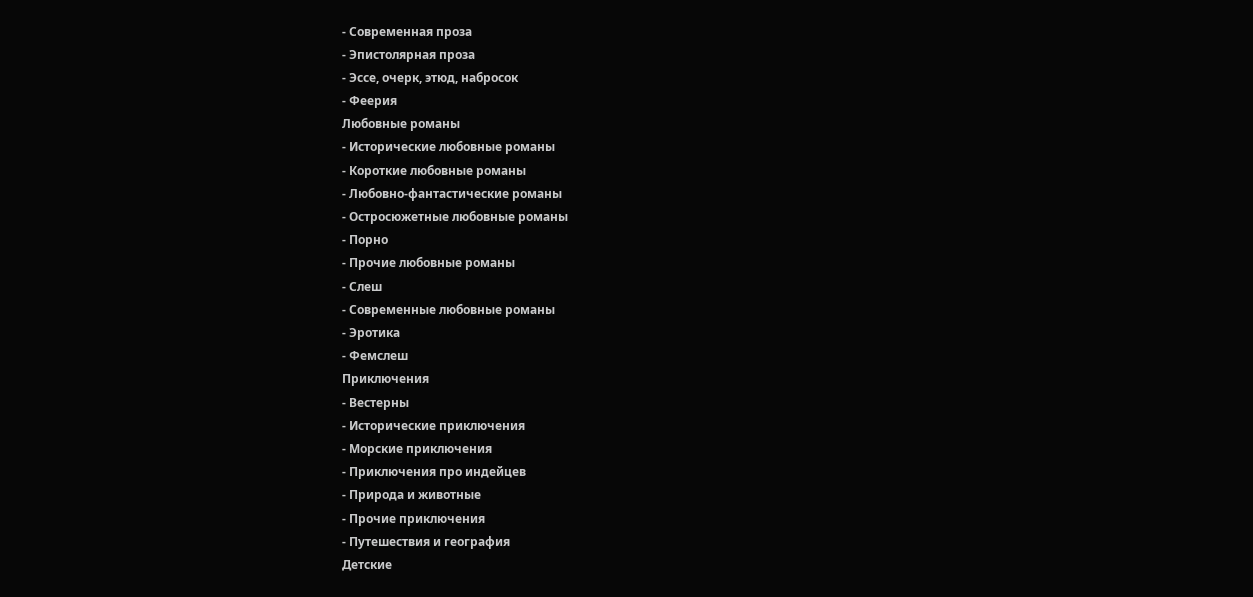- Современная проза
- Эпистолярная проза
- Эссе, очерк, этюд, набросок
- Феерия
Любовные романы
- Исторические любовные романы
- Короткие любовные романы
- Любовно-фантастические романы
- Остросюжетные любовные романы
- Порно
- Прочие любовные романы
- Слеш
- Современные любовные романы
- Эротика
- Фемслеш
Приключения
- Вестерны
- Исторические приключения
- Морские приключения
- Приключения про индейцев
- Природа и животные
- Прочие приключения
- Путешествия и география
Детские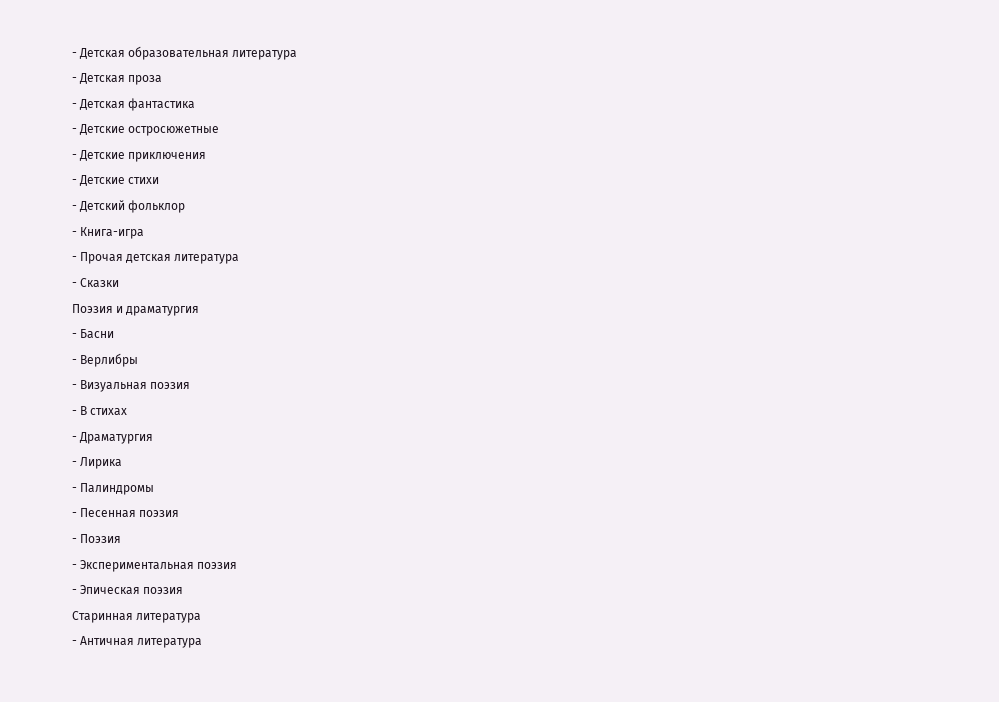- Детская образовательная литература
- Детская проза
- Детская фантастика
- Детские остросюжетные
- Детские приключения
- Детские стихи
- Детский фольклор
- Книга-игра
- Прочая детская литература
- Сказки
Поэзия и драматургия
- Басни
- Верлибры
- Визуальная поэзия
- В стихах
- Драматургия
- Лирика
- Палиндромы
- Песенная поэзия
- Поэзия
- Экспериментальная поэзия
- Эпическая поэзия
Старинная литература
- Античная литература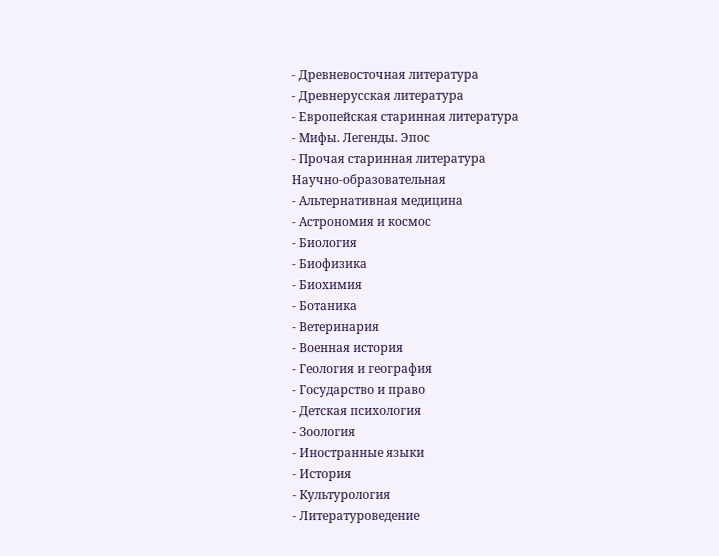- Древневосточная литература
- Древнерусская литература
- Европейская старинная литература
- Мифы. Легенды. Эпос
- Прочая старинная литература
Научно-образовательная
- Альтернативная медицина
- Астрономия и космос
- Биология
- Биофизика
- Биохимия
- Ботаника
- Ветеринария
- Военная история
- Геология и география
- Государство и право
- Детская психология
- Зоология
- Иностранные языки
- История
- Культурология
- Литературоведение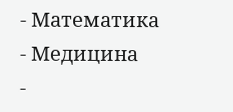- Математика
- Медицина
-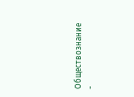Обществознание
-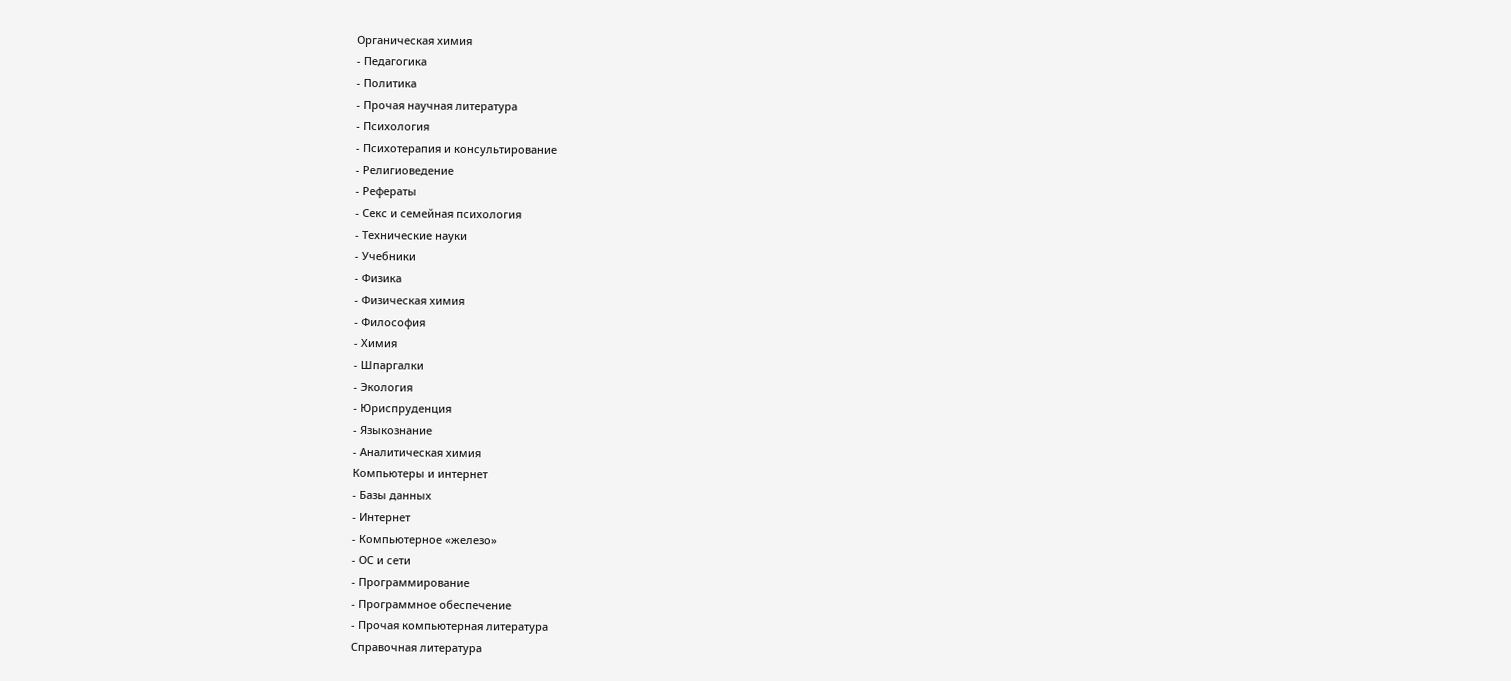Органическая химия
- Педагогика
- Политика
- Прочая научная литература
- Психология
- Психотерапия и консультирование
- Религиоведение
- Рефераты
- Секс и семейная психология
- Технические науки
- Учебники
- Физика
- Физическая химия
- Философия
- Химия
- Шпаргалки
- Экология
- Юриспруденция
- Языкознание
- Аналитическая химия
Компьютеры и интернет
- Базы данных
- Интернет
- Компьютерное «железо»
- ОС и сети
- Программирование
- Программное обеспечение
- Прочая компьютерная литература
Справочная литература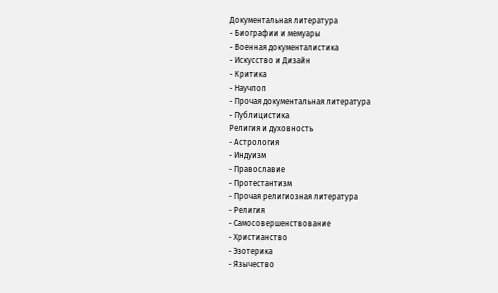Документальная литература
- Биографии и мемуары
- Военная документалистика
- Искусство и Дизайн
- Критика
- Научпоп
- Прочая документальная литература
- Публицистика
Религия и духовность
- Астрология
- Индуизм
- Православие
- Протестантизм
- Прочая религиозная литература
- Религия
- Самосовершенствование
- Христианство
- Эзотерика
- Язычество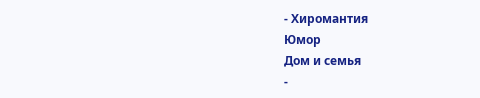- Хиромантия
Юмор
Дом и семья
-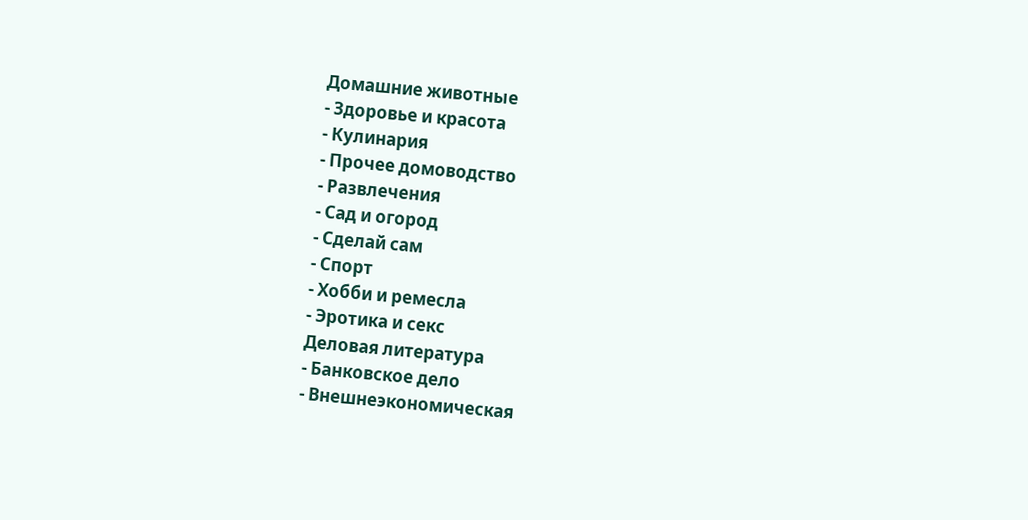Домашние животные
- Здоровье и красота
- Кулинария
- Прочее домоводство
- Развлечения
- Сад и огород
- Сделай сам
- Спорт
- Хобби и ремесла
- Эротика и секс
Деловая литература
- Банковское дело
- Внешнеэкономическая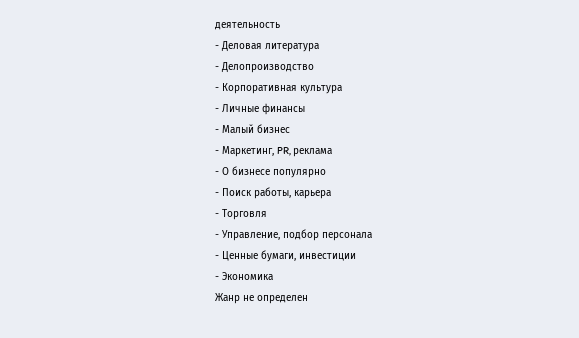деятельность
- Деловая литература
- Делопроизводство
- Корпоративная культура
- Личные финансы
- Малый бизнес
- Маркетинг, PR, реклама
- О бизнесе популярно
- Поиск работы, карьера
- Торговля
- Управление, подбор персонала
- Ценные бумаги, инвестиции
- Экономика
Жанр не определен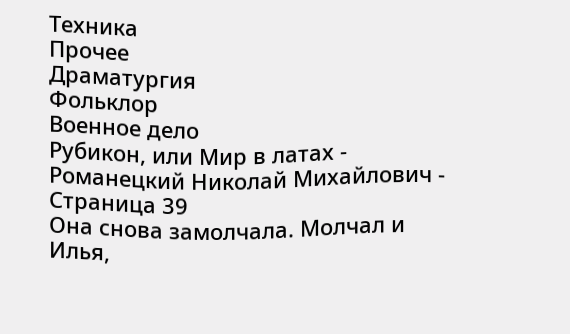Техника
Прочее
Драматургия
Фольклор
Военное дело
Рубикон, или Мир в латах - Романецкий Николай Михайлович - Страница 39
Она снова замолчала. Молчал и Илья,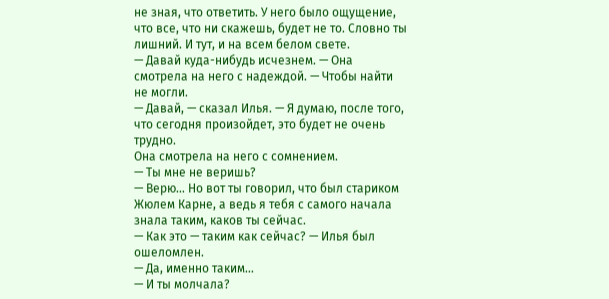не зная, что ответить. У него было ощущение, что все, что ни скажешь, будет не то. Словно ты лишний. И тут, и на всем белом свете.
— Давай куда-нибудь исчезнем. — Она смотрела на него с надеждой. — Чтобы найти не могли.
— Давай, — сказал Илья. — Я думаю, после того, что сегодня произойдет, это будет не очень трудно.
Она смотрела на него с сомнением.
— Ты мне не веришь?
— Верю… Но вот ты говорил, что был стариком Жюлем Карне, а ведь я тебя с самого начала знала таким, каков ты сейчас.
— Как это — таким как сейчас? — Илья был ошеломлен.
— Да, именно таким…
— И ты молчала?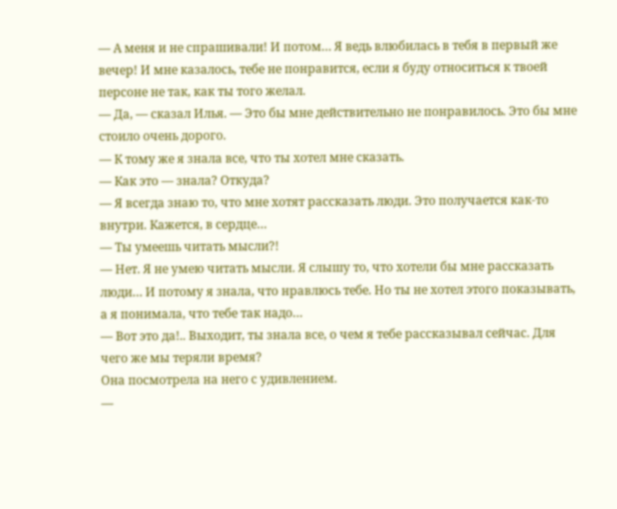— А меня и не спрашивали! И потом… Я ведь влюбилась в тебя в первый же вечер! И мне казалось, тебе не понравится, если я буду относиться к твоей персоне не так, как ты того желал.
— Да, — сказал Илья. — Это бы мне действительно не понравилось. Это бы мне стоило очень дорого.
— К тому же я знала все, что ты хотел мне сказать.
— Как это — знала? Откуда?
— Я всегда знаю то, что мне хотят рассказать люди. Это получается как-то внутри. Кажется, в сердце…
— Ты умеешь читать мысли?!
— Нет. Я не умею читать мысли. Я слышу то, что хотели бы мне рассказать люди… И потому я знала, что нравлюсь тебе. Но ты не хотел этого показывать, а я понимала, что тебе так надо…
— Вот это да!.. Выходит, ты знала все, о чем я тебе рассказывал сейчас. Для чего же мы теряли время?
Она посмотрела на него с удивлением.
—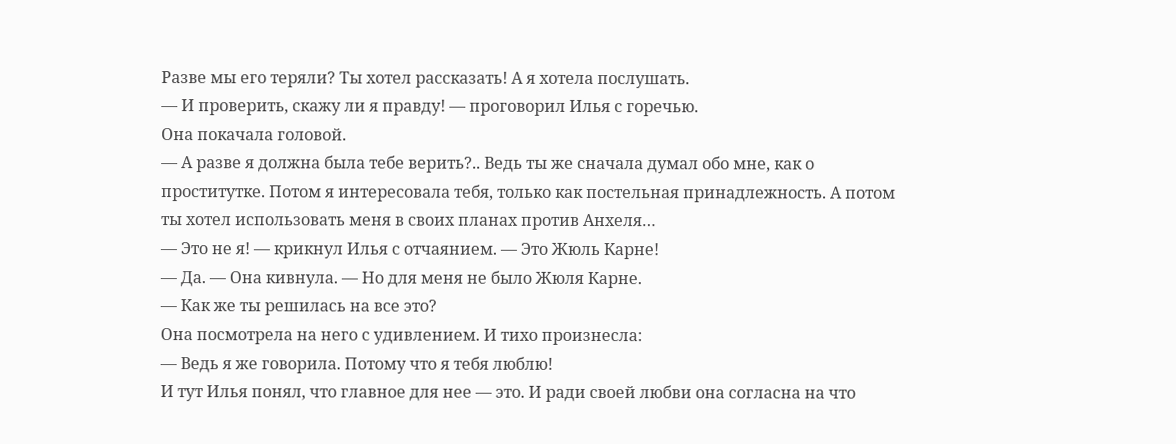Разве мы его теряли? Ты хотел рассказать! А я хотела послушать.
— И проверить, скажу ли я правду! — проговорил Илья с горечью.
Она покачала головой.
— А разве я должна была тебе верить?.. Ведь ты же сначала думал обо мне, как о проститутке. Потом я интересовала тебя, только как постельная принадлежность. А потом ты хотел использовать меня в своих планах против Анхеля…
— Это не я! — крикнул Илья с отчаянием. — Это Жюль Карне!
— Да. — Она кивнула. — Но для меня не было Жюля Карне.
— Как же ты решилась на все это?
Она посмотрела на него с удивлением. И тихо произнесла:
— Ведь я же говорила. Потому что я тебя люблю!
И тут Илья понял, что главное для нее — это. И ради своей любви она согласна на что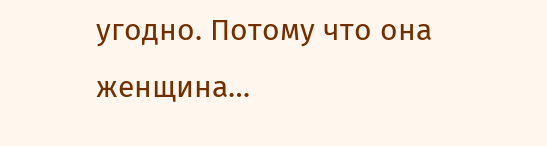угодно. Потому что она женщина…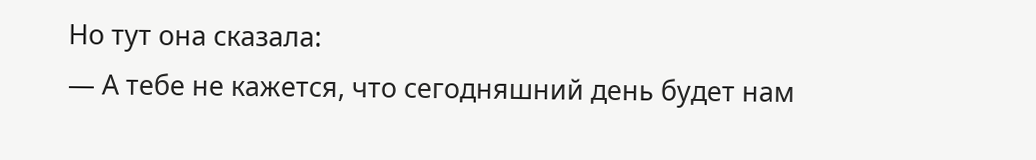Но тут она сказала:
— А тебе не кажется, что сегодняшний день будет нам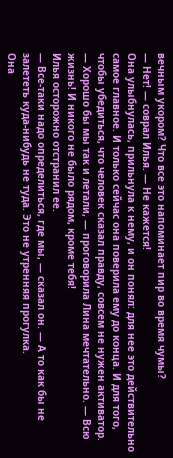вечным укором? Что все это напоминает пир во время чумы?
— Нет! — соврал Илья. — Не кажется!
Она улыбнулась, прильнула к нему, и он понял: для нее это действительно самое главное. И только сейчас она поверила ему до конца. И для того, чтобы убедиться, что человек сказал правду, совсем не нужен активатор.
— Хорошо бы мы так и летали, — проговорила Лина мечтательно. — Всю жизнь! И никого не было рядом, кроме тебя!
Илья осторожно отстранил ее.
— Все-таки надо определиться, где мы, — сказал он. — А то как бы не залететь куда-нибудь не туда. Это не утренняя прогулка.
Она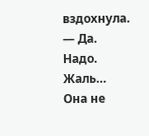вздохнула.
— Да. Надо. Жаль…
Она не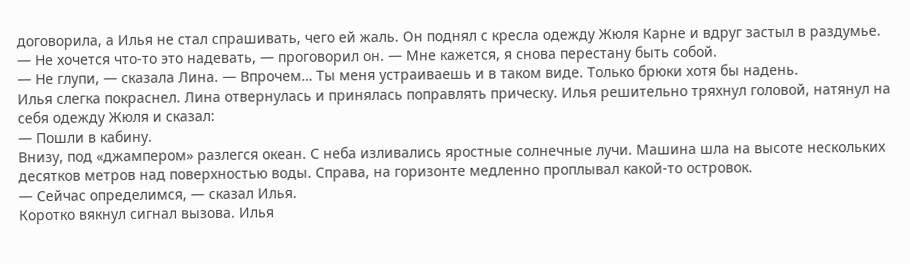договорила, а Илья не стал спрашивать, чего ей жаль. Он поднял с кресла одежду Жюля Карне и вдруг застыл в раздумье.
— Не хочется что-то это надевать, — проговорил он. — Мне кажется, я снова перестану быть собой.
— Не глупи, — сказала Лина. — Впрочем… Ты меня устраиваешь и в таком виде. Только брюки хотя бы надень.
Илья слегка покраснел. Лина отвернулась и принялась поправлять прическу. Илья решительно тряхнул головой, натянул на себя одежду Жюля и сказал:
— Пошли в кабину.
Внизу, под «джампером» разлегся океан. С неба изливались яростные солнечные лучи. Машина шла на высоте нескольких десятков метров над поверхностью воды. Справа, на горизонте медленно проплывал какой-то островок.
— Сейчас определимся, — сказал Илья.
Коротко вякнул сигнал вызова. Илья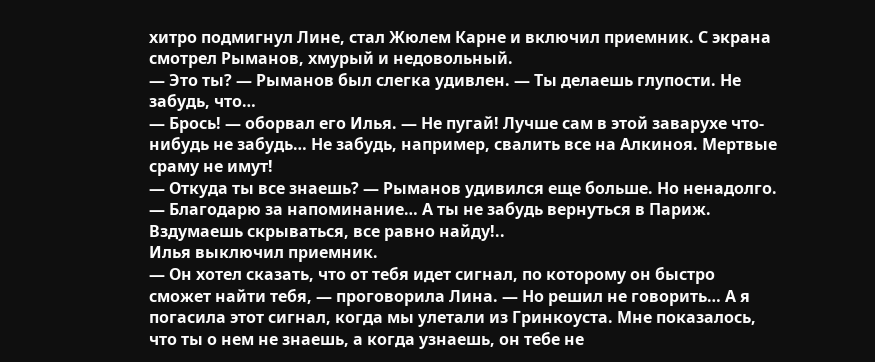хитро подмигнул Лине, стал Жюлем Карне и включил приемник. С экрана смотрел Рыманов, хмурый и недовольный.
— Это ты? — Рыманов был слегка удивлен. — Ты делаешь глупости. Не забудь, что…
— Брось! — оборвал его Илья. — Не пугай! Лучше сам в этой заварухе что-нибудь не забудь… Не забудь, например, свалить все на Алкиноя. Мертвые сраму не имут!
— Откуда ты все знаешь? — Рыманов удивился еще больше. Но ненадолго.
— Благодарю за напоминание… А ты не забудь вернуться в Париж. Вздумаешь скрываться, все равно найду!..
Илья выключил приемник.
— Он хотел сказать, что от тебя идет сигнал, по которому он быстро сможет найти тебя, — проговорила Лина. — Но решил не говорить… А я погасила этот сигнал, когда мы улетали из Гринкоуста. Мне показалось, что ты о нем не знаешь, а когда узнаешь, он тебе не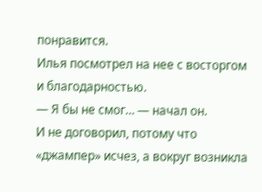понравится.
Илья посмотрел на нее с восторгом и благодарностью.
— Я бы не смог… — начал он.
И не договорил, потому что «джампер» исчез, а вокруг возникла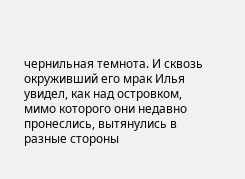чернильная темнота. И сквозь окруживший его мрак Илья увидел, как над островком, мимо которого они недавно пронеслись, вытянулись в разные стороны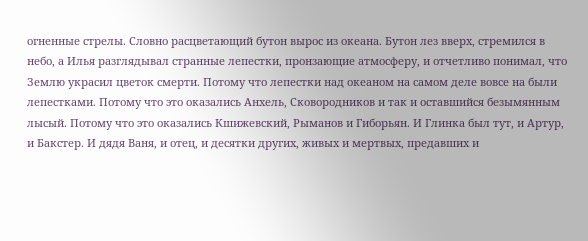огненные стрелы. Словно расцветающий бутон вырос из океана. Бутон лез вверх, стремился в небо, а Илья разглядывал странные лепестки, пронзающие атмосферу, и отчетливо понимал, что Землю украсил цветок смерти. Потому что лепестки над океаном на самом деле вовсе на были лепестками. Потому что это оказались Анхель, Сковородников и так и оставшийся безымянным лысый. Потому что это оказались Кшижевский, Рыманов и Гиборьян. И Глинка был тут, и Артур, и Бакстер. И дядя Ваня, и отец, и десятки других, живых и мертвых, предавших и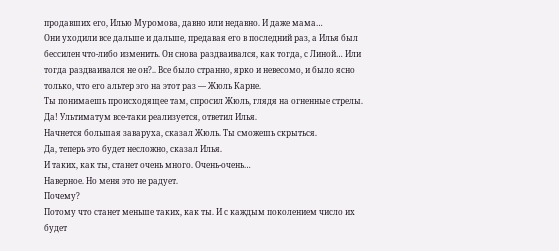продавших его, Илью Муромова, давно или недавно. И даже мама…
Они уходили все дальше и дальше, предавая его в последний раз, а Илья был бессилен что-либо изменить. Он снова раздваивался, как тогда, с Линой… Или тогда раздваивался не он?.. Все было странно, ярко и невесомо, и было ясно только, что его альтер эго на этот раз — Жюль Карне.
Ты понимаешь происходящее там, спросил Жюль, глядя на огненные стрелы.
Да! Ультиматум все-таки реализуется, ответил Илья.
Начнется большая заваруха, сказал Жюль. Ты сможешь скрыться.
Да, теперь это будет несложно, сказал Илья.
И таких, как ты, станет очень много. Очень-очень…
Наверное. Но меня это не радует.
Почему?
Потому что станет меньше таких, как ты. И с каждым поколением число их будет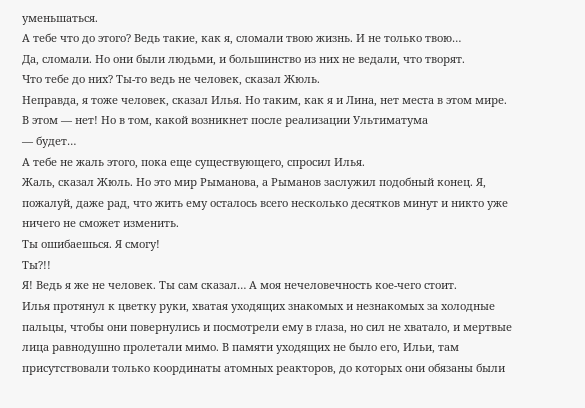уменьшаться.
А тебе что до этого? Ведь такие, как я, сломали твою жизнь. И не только твою…
Да, сломали. Но они были людьми, и большинство из них не ведали, что творят.
Что тебе до них? Ты-то ведь не человек, сказал Жюль.
Неправда, я тоже человек, сказал Илья. Но таким, как я и Лина, нет места в этом мире.
В этом — нет! Но в том, какой возникнет после реализации Ультиматума
— будет…
А тебе не жаль этого, пока еще существующего, спросил Илья.
Жаль, сказал Жюль. Но это мир Рыманова, а Рыманов заслужил подобный конец. Я, пожалуй, даже рад, что жить ему осталось всего несколько десятков минут и никто уже ничего не сможет изменить.
Ты ошибаешься. Я смогу!
Ты?!!
Я! Ведь я же не человек. Ты сам сказал… А моя нечеловечность кое-чего стоит.
Илья протянул к цветку руки, хватая уходящих знакомых и незнакомых за холодные пальцы, чтобы они повернулись и посмотрели ему в глаза, но сил не хватало, и мертвые лица равнодушно пролетали мимо. В памяти уходящих не было его, Ильи, там присутствовали только координаты атомных реакторов, до которых они обязаны были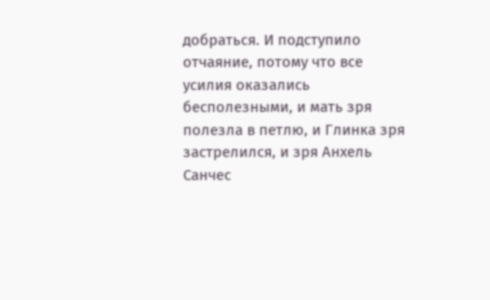добраться. И подступило отчаяние, потому что все усилия оказались бесполезными, и мать зря полезла в петлю, и Глинка зря застрелился, и зря Анхель Санчес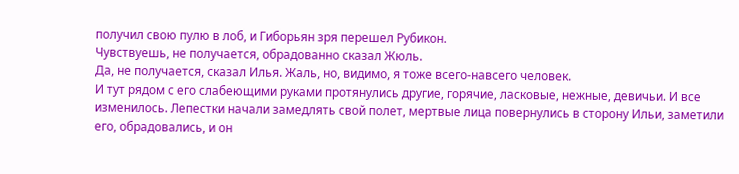получил свою пулю в лоб, и Гиборьян зря перешел Рубикон.
Чувствуешь, не получается, обрадованно сказал Жюль.
Да, не получается, сказал Илья. Жаль, но, видимо, я тоже всего-навсего человек.
И тут рядом с его слабеющими руками протянулись другие, горячие, ласковые, нежные, девичьи. И все изменилось. Лепестки начали замедлять свой полет, мертвые лица повернулись в сторону Ильи, заметили его, обрадовались, и он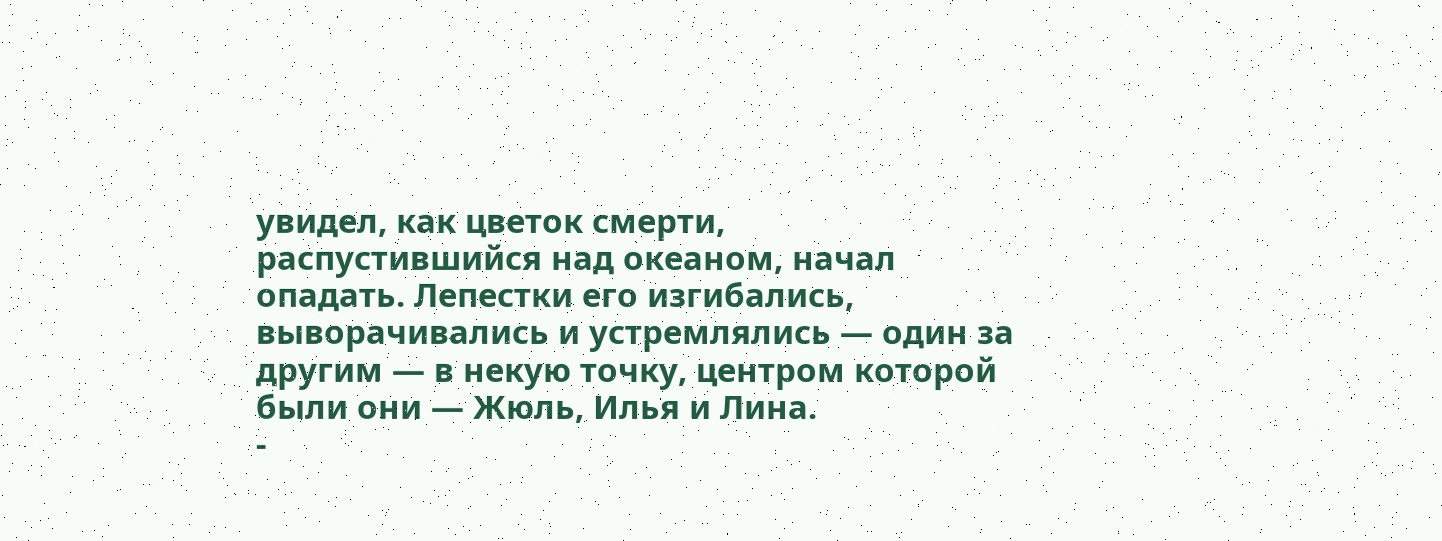увидел, как цветок смерти, распустившийся над океаном, начал опадать. Лепестки его изгибались, выворачивались и устремлялись — один за другим — в некую точку, центром которой были они — Жюль, Илья и Лина.
-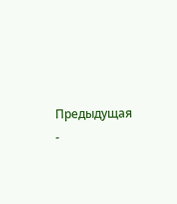Предыдущая
-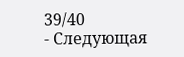39/40
- Следующая